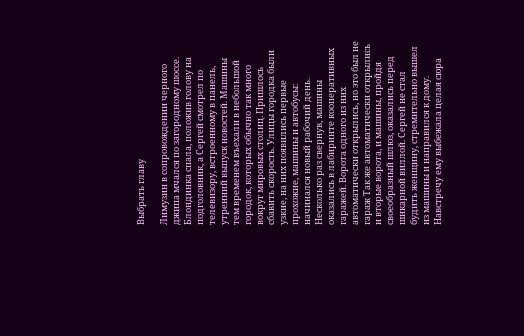Выбрать главу

Лимузин в сопровождении черного джипа мчался по загородному шоссе. Блондинка спала, положив голову на подголовник, а Сергей смотрел по телевизору, встроенному в панель, утренний выпуск новостей. Машины тем временем въехали в небольшой городок, которых обычно так много вокруг мировых столиц. Пришлось сбавить скорость. Улицы городка были узкие, на них появились первые прохожие, машины и автобусы: начинался новый рабочий день. Несколько раз свернув, машины оказались в лабиринте кооперативных гаражей. Ворота одного из них автоматически открылись, но это был не гараж Так же автоматически открылись и вторые ворота, и машины, пройдя своеобразный шлюз, оказались перед шикарной виллой. Сергей не стал будить женщину, стремительно вышел из машины и направился к дому. Навстречу ему выбежала целая сюра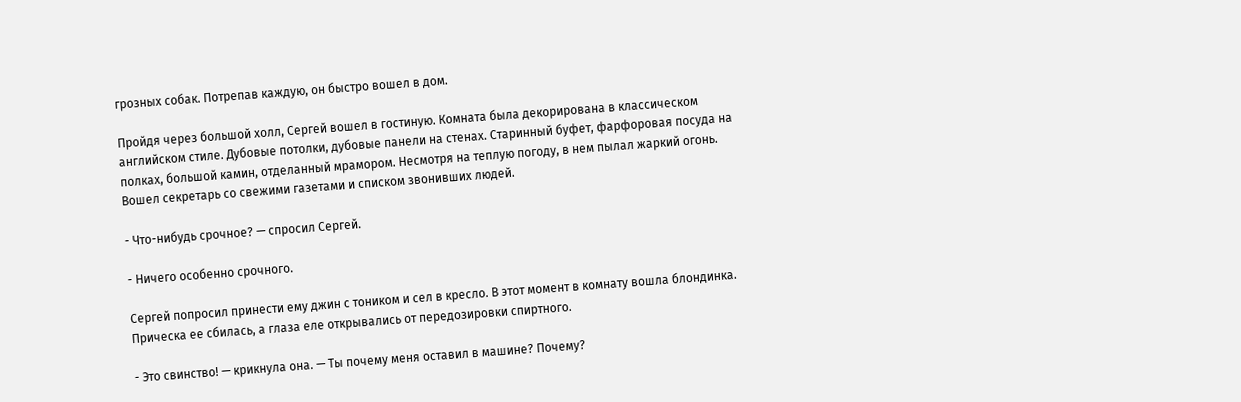грозных собак. Потрепав каждую, он быстро вошел в дом.

Пройдя через большой холл, Сергей вошел в гостиную. Комната была декорирована в классическом английском стиле. Дубовые потолки, дубовые панели на стенах. Старинный буфет, фарфоровая посуда на полках, большой камин, отделанный мрамором. Несмотря на теплую погоду, в нем пылал жаркий огонь. Вошел секретарь со свежими газетами и списком звонивших людей.

- Что-нибудь срочное? — спросил Сергей.

- Ничего особенно срочного.

Сергей попросил принести ему джин с тоником и сел в кресло. В этот момент в комнату вошла блондинка. Прическа ее сбилась, а глаза еле открывались от передозировки спиртного.

- Это свинство! — крикнула она. — Ты почему меня оставил в машине? Почему?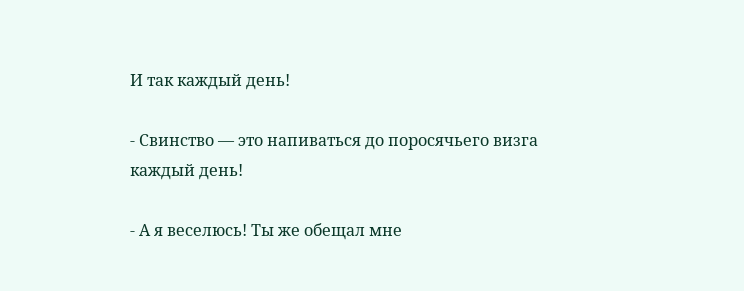И так каждый день!

- Свинство — это напиваться до поросячьего визга каждый день!

- А я веселюсь! Ты же обещал мне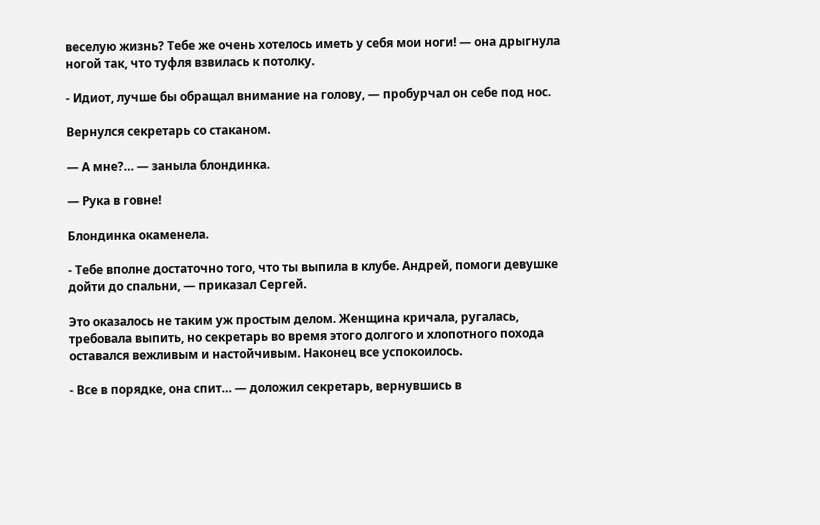веселую жизнь? Тебе же очень хотелось иметь у себя мои ноги! — она дрыгнула ногой так, что туфля взвилась к потолку.

- Идиот, лучше бы обращал внимание на голову, — пробурчал он себе под нос.

Вернулся секретарь со стаканом.

— А мне?… — заныла блондинка.

— Рука в говне!

Блондинка окаменела.

- Тебе вполне достаточно того, что ты выпила в клубе. Андрей, помоги девушке дойти до спальни, — приказал Сергей.

Это оказалось не таким уж простым делом. Женщина кричала, ругалась, требовала выпить, но секретарь во время этого долгого и хлопотного похода оставался вежливым и настойчивым. Наконец все успокоилось.

- Все в порядке, она спит… — доложил секретарь, вернувшись в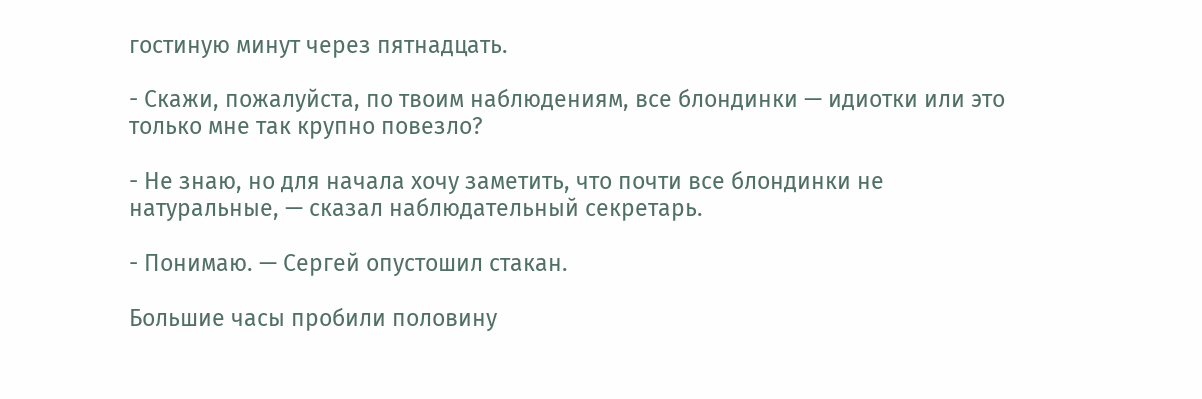гостиную минут через пятнадцать.

- Скажи, пожалуйста, по твоим наблюдениям, все блондинки — идиотки или это только мне так крупно повезло?

- Не знаю, но для начала хочу заметить, что почти все блондинки не натуральные, — сказал наблюдательный секретарь.

- Понимаю. — Сергей опустошил стакан.

Большие часы пробили половину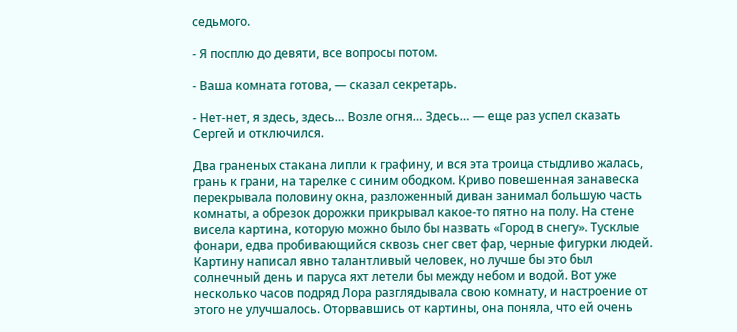седьмого.

- Я посплю до девяти, все вопросы потом.

- Ваша комната готова, — сказал секретарь.

- Нет-нет, я здесь, здесь… Возле огня… Здесь… — еще раз успел сказать Сергей и отключился.

Два граненых стакана липли к графину, и вся эта троица стыдливо жалась, грань к грани, на тарелке с синим ободком. Криво повешенная занавеска перекрывала половину окна, разложенный диван занимал большую часть комнаты, а обрезок дорожки прикрывал какое-то пятно на полу. На стене висела картина, которую можно было бы назвать «Город в снегу». Тусклые фонари, едва пробивающийся сквозь снег свет фар, черные фигурки людей. Картину написал явно талантливый человек, но лучше бы это был солнечный день и паруса яхт летели бы между небом и водой. Вот уже несколько часов подряд Лора разглядывала свою комнату, и настроение от этого не улучшалось. Оторвавшись от картины, она поняла, что ей очень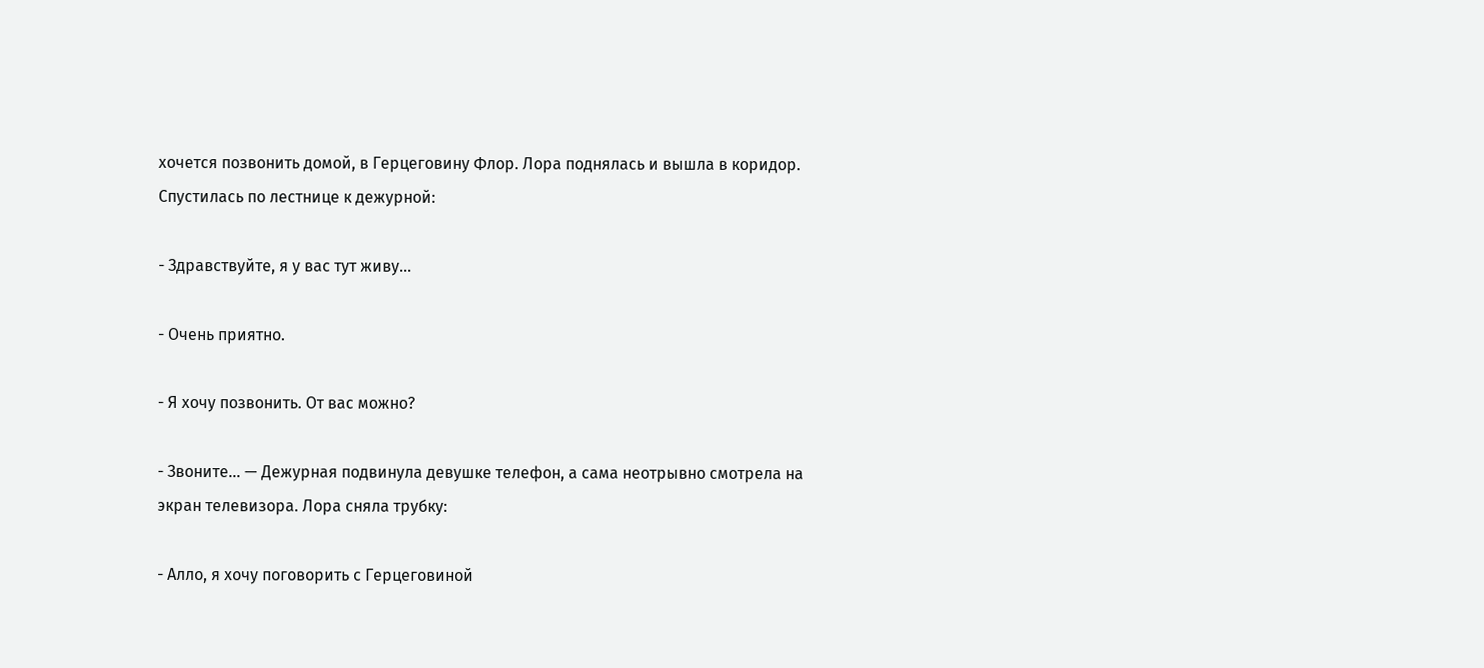хочется позвонить домой, в Герцеговину Флор. Лора поднялась и вышла в коридор. Спустилась по лестнице к дежурной:

- Здравствуйте, я у вас тут живу…

- Очень приятно.

- Я хочу позвонить. От вас можно?

- Звоните… — Дежурная подвинула девушке телефон, а сама неотрывно смотрела на экран телевизора. Лора сняла трубку:

- Алло, я хочу поговорить с Герцеговиной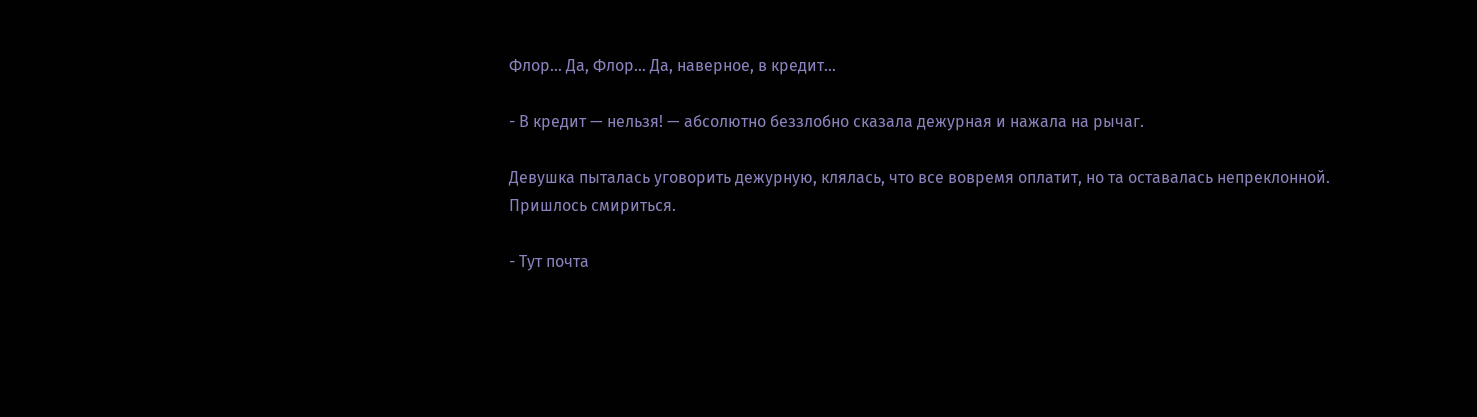Флор… Да, Флор… Да, наверное, в кредит…

- В кредит — нельзя! — абсолютно беззлобно сказала дежурная и нажала на рычаг.

Девушка пыталась уговорить дежурную, клялась, что все вовремя оплатит, но та оставалась непреклонной. Пришлось смириться.

- Тут почта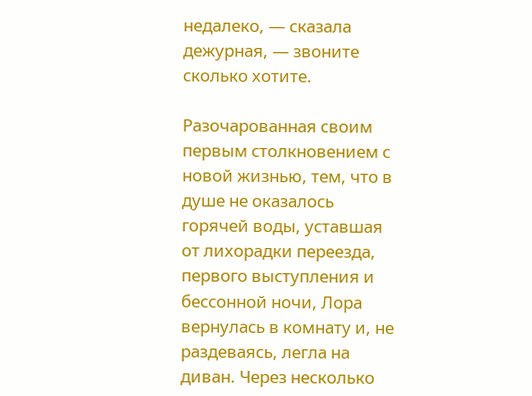недалеко, — сказала дежурная, — звоните сколько хотите.

Разочарованная своим первым столкновением с новой жизнью, тем, что в душе не оказалось горячей воды, уставшая от лихорадки переезда, первого выступления и бессонной ночи, Лора вернулась в комнату и, не раздеваясь, легла на диван. Через несколько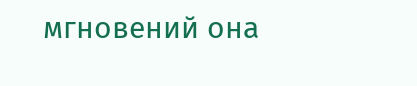мгновений она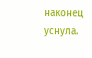наконец уснула.